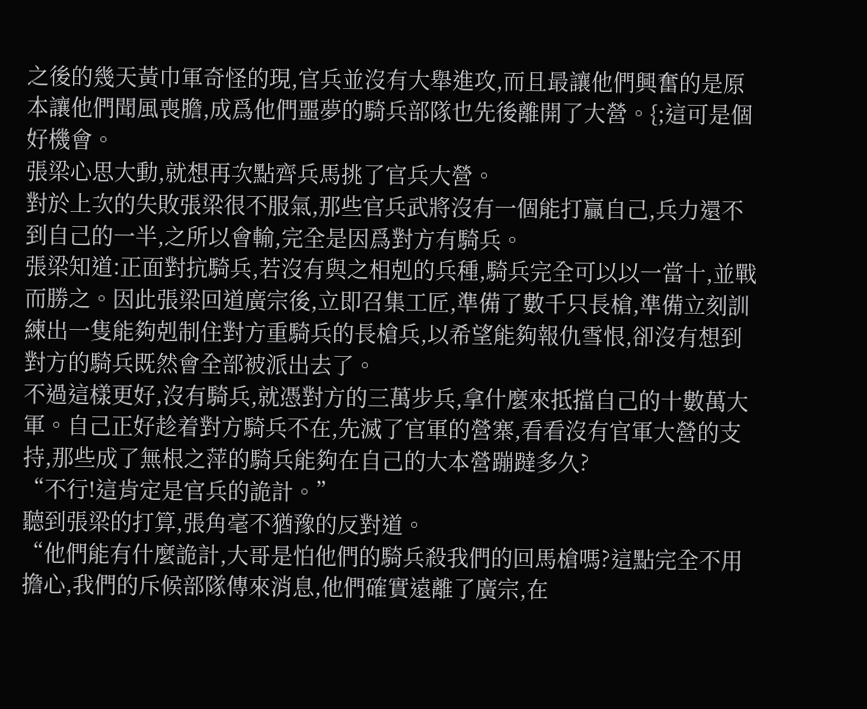之後的幾天黃巾軍奇怪的現,官兵並沒有大舉進攻,而且最讓他們興奮的是原本讓他們聞風喪膽,成爲他們噩夢的騎兵部隊也先後離開了大營。{;這可是個好機會。
張梁心思大動,就想再次點齊兵馬挑了官兵大營。
對於上次的失敗張梁很不服氣,那些官兵武將沒有一個能打贏自己,兵力還不到自己的一半,之所以會輸,完全是因爲對方有騎兵。
張梁知道:正面對抗騎兵,若沒有與之相剋的兵種,騎兵完全可以以一當十,並戰而勝之。因此張梁回道廣宗後,立即召集工匠,準備了數千只長槍,準備立刻訓練出一隻能夠剋制住對方重騎兵的長槍兵,以希望能夠報仇雪恨,卻沒有想到對方的騎兵既然會全部被派出去了。
不過這樣更好,沒有騎兵,就憑對方的三萬步兵,拿什麼來抵擋自己的十數萬大軍。自己正好趁着對方騎兵不在,先滅了官軍的營寨,看看沒有官軍大營的支持,那些成了無根之萍的騎兵能夠在自己的大本營蹦躂多久?
“不行!這肯定是官兵的詭計。”
聽到張梁的打算,張角毫不猶豫的反對道。
“他們能有什麼詭計,大哥是怕他們的騎兵殺我們的回馬槍嗎?這點完全不用擔心,我們的斥候部隊傳來消息,他們確實遠離了廣宗,在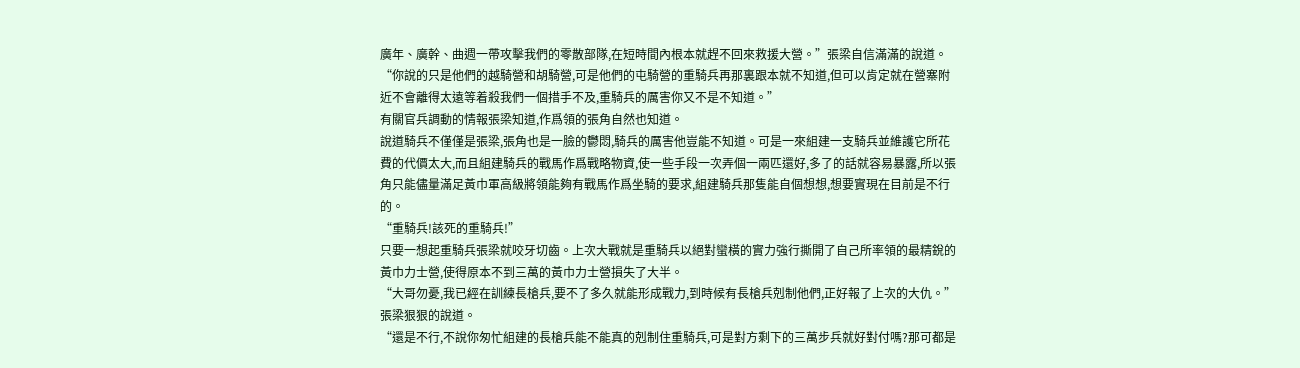廣年、廣幹、曲週一帶攻擊我們的零散部隊,在短時間內根本就趕不回來救援大營。”張梁自信滿滿的說道。
“你說的只是他們的越騎營和胡騎營,可是他們的屯騎營的重騎兵再那裏跟本就不知道,但可以肯定就在營寨附近不會離得太遠等着殺我們一個措手不及,重騎兵的厲害你又不是不知道。”
有關官兵調動的情報張梁知道,作爲領的張角自然也知道。
說道騎兵不僅僅是張梁,張角也是一臉的鬱悶,騎兵的厲害他豈能不知道。可是一來組建一支騎兵並維護它所花費的代價太大,而且組建騎兵的戰馬作爲戰略物資,使一些手段一次弄個一兩匹還好,多了的話就容易暴露,所以張角只能儘量滿足黃巾軍高級將領能夠有戰馬作爲坐騎的要求,組建騎兵那隻能自個想想,想要實現在目前是不行的。
“重騎兵!該死的重騎兵!”
只要一想起重騎兵張梁就咬牙切齒。上次大戰就是重騎兵以絕對蠻橫的實力強行撕開了自己所率領的最精銳的黃巾力士營,使得原本不到三萬的黃巾力士營損失了大半。
“大哥勿憂,我已經在訓練長槍兵,要不了多久就能形成戰力,到時候有長槍兵剋制他們,正好報了上次的大仇。”
張梁狠狠的說道。
“還是不行,不說你匆忙組建的長槍兵能不能真的剋制住重騎兵,可是對方剩下的三萬步兵就好對付嗎?那可都是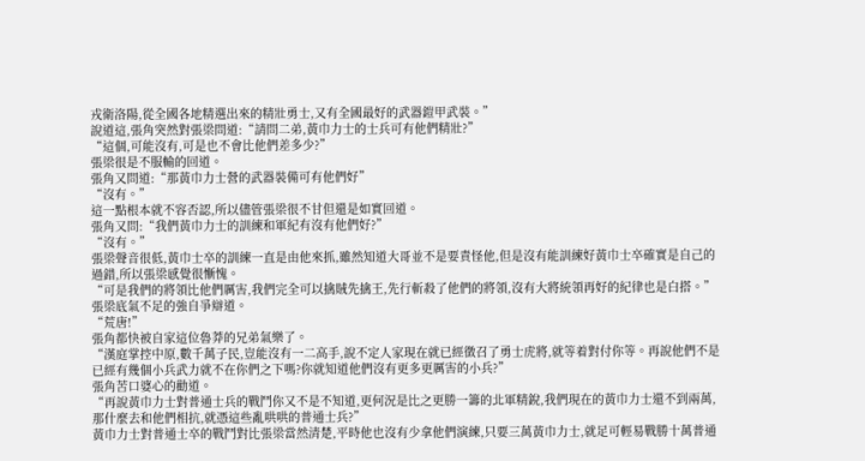戎衛洛陽,從全國各地精選出來的精壯勇士,又有全國最好的武器鎧甲武裝。”
說道這,張角突然對張梁問道:“請問二弟,黃巾力士的士兵可有他們精壯?”
“這個,可能沒有,可是也不會比他們差多少?”
張梁很是不服輸的回道。
張角又問道:“那黃巾力士營的武器裝備可有他們好”
“沒有。”
這一點根本就不容否認,所以儘管張梁很不甘但還是如實回道。
張角又問:“我們黃巾力士的訓練和軍紀有沒有他們好?”
“沒有。”
張梁聲音很低,黃巾士卒的訓練一直是由他來抓,雖然知道大哥並不是要責怪他,但是沒有能訓練好黃巾士卒確實是自己的過錯,所以張梁感覺很慚愧。
“可是我們的將領比他們厲害,我們完全可以擒賊先擒王,先行斬殺了他們的將領,沒有大將統領再好的紀律也是白搭。”
張梁底氣不足的強自爭辯道。
“荒唐!”
張角都快被自家這位魯莽的兄弟氣樂了。
“漢庭掌控中原,數千萬子民,豈能沒有一二高手,說不定人家現在就已經徵召了勇士虎將,就等着對付你等。再說他們不是已經有幾個小兵武力就不在你們之下嗎?你就知道他們沒有更多更厲害的小兵?”
張角苦口婆心的勸道。
“再說黃巾力士對普通士兵的戰鬥你又不是不知道,更何況是比之更勝一籌的北軍精銳,我們現在的黃巾力士還不到兩萬,那什麼去和他們相抗,就憑這些亂哄哄的普通士兵?”
黃巾力士對普通士卒的戰鬥對比張梁當然清楚,平時他也沒有少拿他們演練,只要三萬黃巾力士,就足可輕易戰勝十萬普通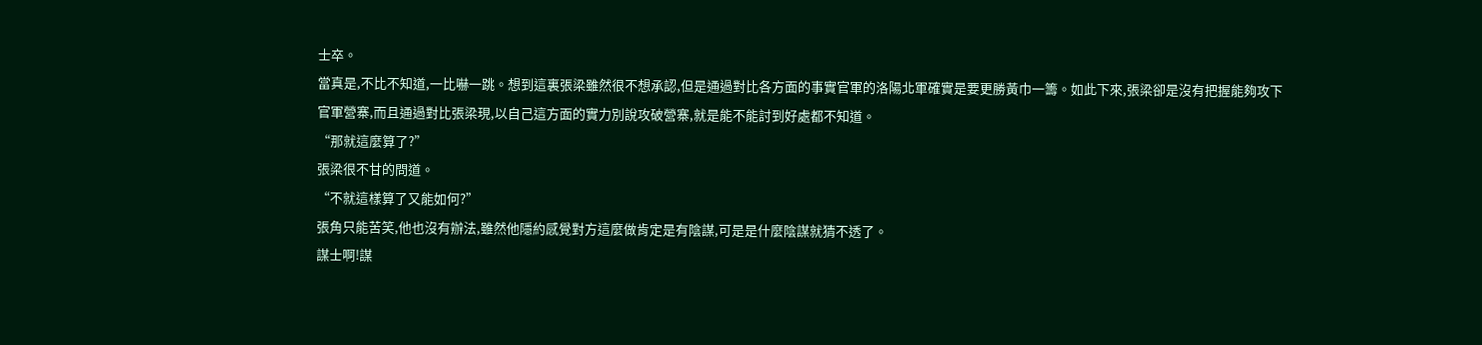士卒。
當真是,不比不知道,一比嚇一跳。想到這裏張梁雖然很不想承認,但是通過對比各方面的事實官軍的洛陽北軍確實是要更勝黃巾一籌。如此下來,張梁卻是沒有把握能夠攻下官軍營寨,而且通過對比張梁現,以自己這方面的實力別說攻破營寨,就是能不能討到好處都不知道。
“那就這麼算了?”
張梁很不甘的問道。
“不就這樣算了又能如何?”
張角只能苦笑,他也沒有辦法,雖然他隱約感覺對方這麼做肯定是有陰謀,可是是什麼陰謀就猜不透了。
謀士啊!謀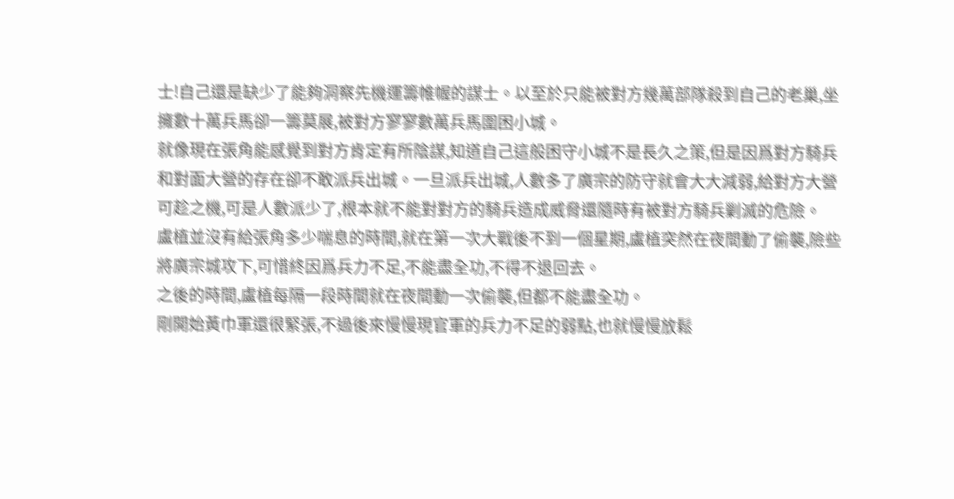士!自己還是缺少了能夠洞察先機運籌帷幄的謀士。以至於只能被對方幾萬部隊殺到自己的老巢,坐擁數十萬兵馬卻一籌莫展,被對方寥寥數萬兵馬圍困小城。
就像現在張角能感覺到對方肯定有所陰謀,知道自己這般困守小城不是長久之策,但是因爲對方騎兵和對面大營的存在卻不敢派兵出城。一旦派兵出城,人數多了廣宗的防守就會大大減弱,給對方大營可趁之機,可是人數派少了,根本就不能對對方的騎兵造成威脅還隨時有被對方騎兵剿滅的危險。
盧植並沒有給張角多少喘息的時間,就在第一次大戰後不到一個星期,盧植突然在夜間動了偷襲,險些將廣宗城攻下,可惜終因爲兵力不足,不能盡全功,不得不退回去。
之後的時間,盧植每隔一段時間就在夜間動一次偷襲,但都不能盡全功。
剛開始黃巾軍還很緊張,不過後來慢慢現官軍的兵力不足的弱點,也就慢慢放鬆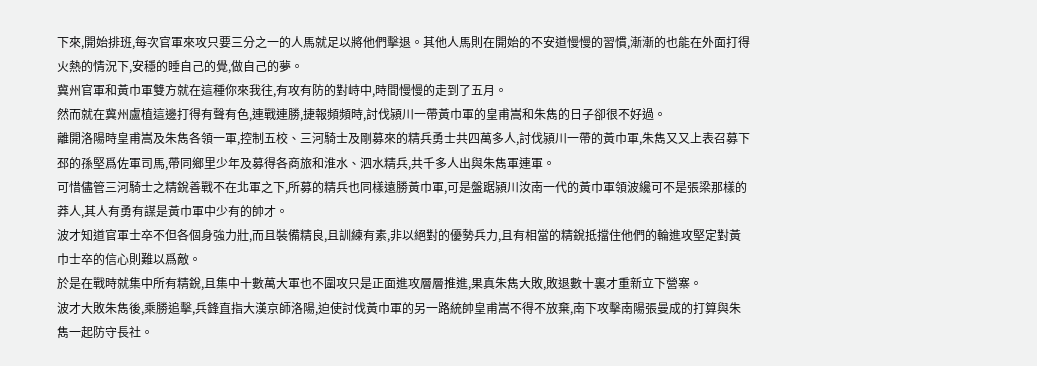下來,開始排班,每次官軍來攻只要三分之一的人馬就足以將他們擊退。其他人馬則在開始的不安道慢慢的習慣,漸漸的也能在外面打得火熱的情況下,安穩的睡自己的覺,做自己的夢。
冀州官軍和黃巾軍雙方就在這種你來我往,有攻有防的對峙中,時間慢慢的走到了五月。
然而就在冀州盧植這邊打得有聲有色,連戰連勝,捷報頻頻時,討伐潁川一帶黃巾軍的皇甫嵩和朱雋的日子卻很不好過。
離開洛陽時皇甫嵩及朱雋各領一軍,控制五校、三河騎士及剛募來的精兵勇士共四萬多人,討伐潁川一帶的黃巾軍,朱雋又又上表召募下邳的孫堅爲佐軍司馬,帶同鄉里少年及募得各商旅和淮水、泗水精兵,共千多人出與朱雋軍連軍。
可惜儘管三河騎士之精銳善戰不在北軍之下,所募的精兵也同樣遠勝黃巾軍,可是盤踞潁川汝南一代的黃巾軍領波纔可不是張梁那樣的莽人,其人有勇有謀是黃巾軍中少有的帥才。
波才知道官軍士卒不但各個身強力壯,而且裝備精良,且訓練有素,非以絕對的優勢兵力,且有相當的精銳抵擋住他們的輪進攻堅定對黃巾士卒的信心則難以爲敵。
於是在戰時就集中所有精銳,且集中十數萬大軍也不圍攻只是正面進攻層層推進,果真朱雋大敗,敗退數十裏才重新立下營寨。
波才大敗朱雋後,乘勝追擊,兵鋒直指大漢京師洛陽,迫使討伐黃巾軍的另一路統帥皇甫嵩不得不放棄,南下攻擊南陽張曼成的打算與朱雋一起防守長社。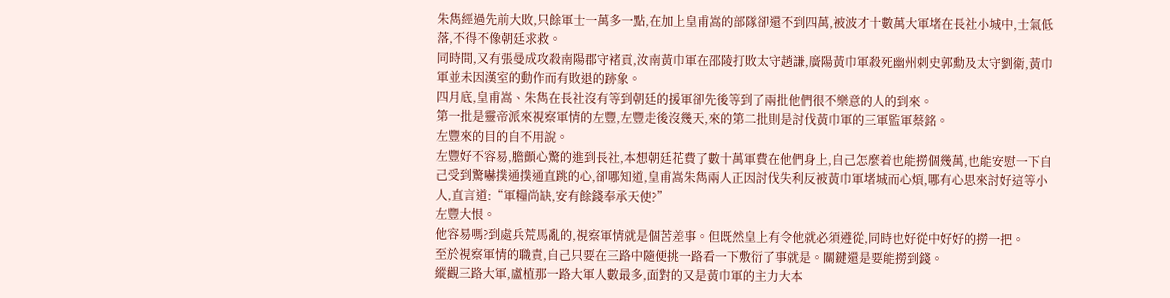朱雋經過先前大敗,只餘軍士一萬多一點,在加上皇甫嵩的部隊卻還不到四萬,被波才十數萬大軍堵在長社小城中,士氣低落,不得不像朝廷求救。
同時間,又有張曼成攻殺南陽郡守褚貢,汝南黃巾軍在邵陵打敗太守趙謙,廣陽黃巾軍殺死幽州刺史郭勳及太守劉衛,黃巾軍並未因漢室的動作而有敗退的跡象。
四月底,皇甫嵩、朱雋在長社沒有等到朝廷的援軍卻先後等到了兩批他們很不樂意的人的到來。
第一批是靈帝派來視察軍情的左豐,左豐走後沒幾天,來的第二批則是討伐黃巾軍的三軍監軍蔡銘。
左豐來的目的自不用說。
左豐好不容易,膽顫心驚的進到長社,本想朝廷花費了數十萬軍費在他們身上,自己怎麼着也能撈個幾萬,也能安慰一下自己受到驚嚇撲通撲通直跳的心,卻哪知道,皇甫嵩朱雋兩人正因討伐失利反被黃巾軍堵城而心煩,哪有心思來討好這等小人,直言道:“軍糧尚缺,安有餘錢奉承天使?”
左豐大恨。
他容易嗎?到處兵荒馬亂的,視察軍情就是個苦差事。但既然皇上有令他就必須遵從,同時也好從中好好的撈一把。
至於視察軍情的職責,自己只要在三路中隨便挑一路看一下敷衍了事就是。關鍵還是要能撈到錢。
縱觀三路大軍,盧植那一路大軍人數最多,面對的又是黃巾軍的主力大本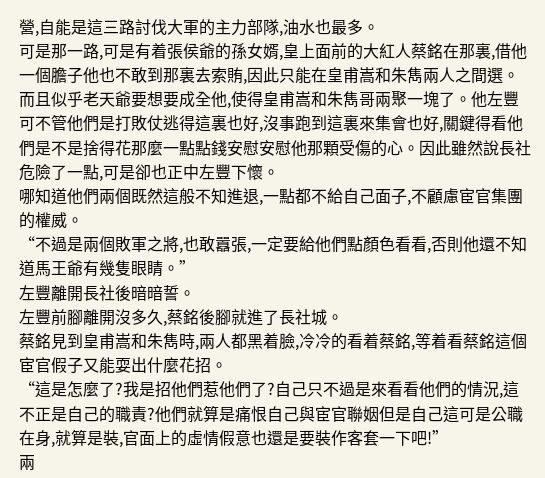營,自能是這三路討伐大軍的主力部隊,油水也最多。
可是那一路,可是有着張侯爺的孫女婿,皇上面前的大紅人蔡銘在那裏,借他一個膽子他也不敢到那裏去索賄,因此只能在皇甫嵩和朱雋兩人之間選。而且似乎老天爺要想要成全他,使得皇甫嵩和朱雋哥兩聚一塊了。他左豐可不管他們是打敗仗逃得這裏也好,沒事跑到這裏來集會也好,關鍵得看他們是不是捨得花那麼一點點錢安慰安慰他那顆受傷的心。因此雖然說長社危險了一點,可是卻也正中左豐下懷。
哪知道他們兩個既然這般不知進退,一點都不給自己面子,不顧慮宦官集團的權威。
“不過是兩個敗軍之將,也敢囂張,一定要給他們點顏色看看,否則他還不知道馬王爺有幾隻眼睛。”
左豐離開長社後暗暗誓。
左豐前腳離開沒多久,蔡銘後腳就進了長社城。
蔡銘見到皇甫嵩和朱雋時,兩人都黑着臉,冷冷的看着蔡銘,等着看蔡銘這個宦官假子又能耍出什麼花招。
“這是怎麼了?我是招他們惹他們了?自己只不過是來看看他們的情況,這不正是自己的職責?他們就算是痛恨自己與宦官聯姻但是自己這可是公職在身,就算是裝,官面上的虛情假意也還是要裝作客套一下吧!”
兩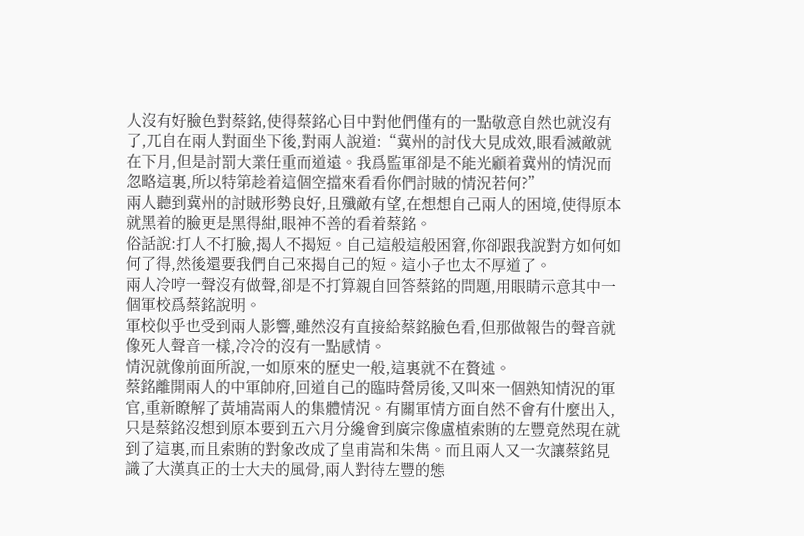人沒有好臉色對蔡銘,使得蔡銘心目中對他們僅有的一點敬意自然也就沒有了,兀自在兩人對面坐下後,對兩人說道:“冀州的討伐大見成效,眼看滅敵就在下月,但是討罰大業任重而道遠。我爲監軍卻是不能光顧着冀州的情況而忽略這裏,所以特第趁着這個空擋來看看你們討賊的情況若何?”
兩人聽到冀州的討賊形勢良好,且殲敵有望,在想想自己兩人的困境,使得原本就黑着的臉更是黑得紺,眼神不善的看着蔡銘。
俗話說:打人不打臉,揭人不揭短。自己這般這般困窘,你卻跟我說對方如何如何了得,然後還要我們自己來揭自己的短。這小子也太不厚道了。
兩人冷哼一聲沒有做聲,卻是不打算親自回答蔡銘的問題,用眼睛示意其中一個軍校爲蔡銘說明。
軍校似乎也受到兩人影響,雖然沒有直接給蔡銘臉色看,但那做報告的聲音就像死人聲音一樣,冷冷的沒有一點感情。
情況就像前面所說,一如原來的歷史一般,這裏就不在贅述。
蔡銘離開兩人的中軍帥府,回道自己的臨時營房後,又叫來一個熟知情況的軍官,重新瞭解了黃埔嵩兩人的集體情況。有關軍情方面自然不會有什麼出入,只是蔡銘沒想到原本要到五六月分纔會到廣宗像盧植索賄的左豐竟然現在就到了這裏,而且索賄的對象改成了皇甫嵩和朱雋。而且兩人又一次讓蔡銘見識了大漢真正的士大夫的風骨,兩人對待左豐的態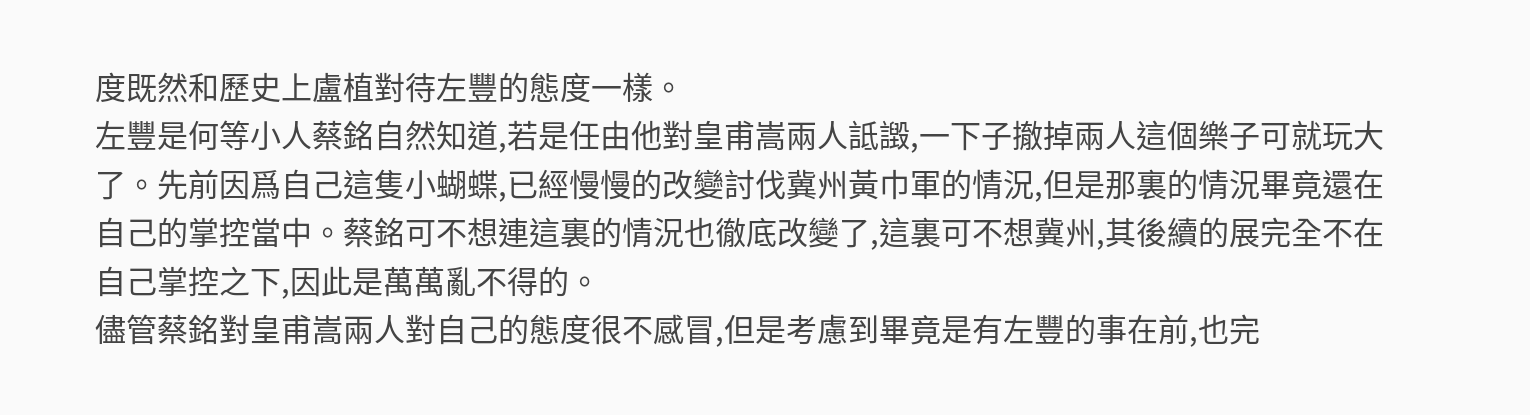度既然和歷史上盧植對待左豐的態度一樣。
左豐是何等小人蔡銘自然知道,若是任由他對皇甫嵩兩人詆譭,一下子撤掉兩人這個樂子可就玩大了。先前因爲自己這隻小蝴蝶,已經慢慢的改變討伐冀州黃巾軍的情況,但是那裏的情況畢竟還在自己的掌控當中。蔡銘可不想連這裏的情況也徹底改變了,這裏可不想冀州,其後續的展完全不在自己掌控之下,因此是萬萬亂不得的。
儘管蔡銘對皇甫嵩兩人對自己的態度很不感冒,但是考慮到畢竟是有左豐的事在前,也完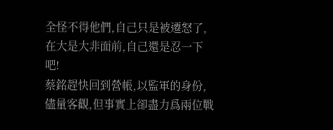全怪不得他們,自己只是被遷怒了,在大是大非面前,自己還是忍一下吧!
蔡銘趕快回到營帳,以監軍的身份,儘量客觀,但事實上卻盡力爲兩位戰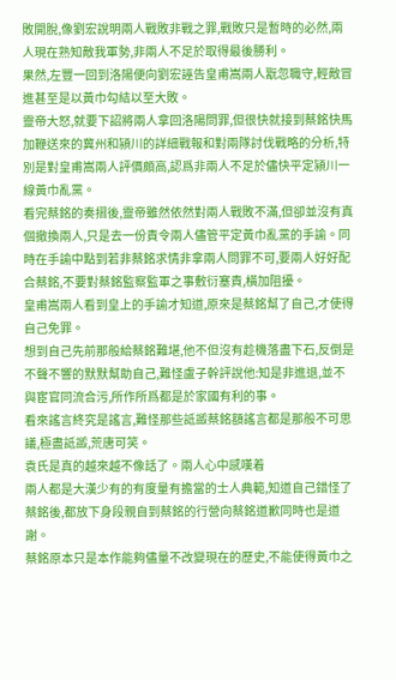敗開脫,像劉宏說明兩人戰敗非戰之罪,戰敗只是暫時的必然,兩人現在熟知敵我軍勢,非兩人不足於取得最後勝利。
果然,左豐一回到洛陽便向劉宏誣告皇甫嵩兩人翫忽職守,輕敵冒進甚至是以黃巾勾結以至大敗。
靈帝大怒,就要下詔將兩人拿回洛陽問罪,但很快就接到蔡銘快馬加鞭送來的冀州和潁川的詳細戰報和對兩隊討伐戰略的分析,特別是對皇甫嵩兩人評價頗高,認爲非兩人不足於儘快平定潁川一線黃巾亂黨。
看完蔡銘的奏摺後,靈帝雖然依然對兩人戰敗不滿,但卻並沒有真個撤換兩人,只是去一份責令兩人儘管平定黃巾亂黨的手諭。同時在手諭中點到若非蔡銘求情非拿兩人問罪不可,要兩人好好配合蔡銘,不要對蔡銘監察監軍之事敷衍塞責,橫加阻擾。
皇甫嵩兩人看到皇上的手諭才知道,原來是蔡銘幫了自己,才使得自己免罪。
想到自己先前那般給蔡銘難堪,他不但沒有趁機落盡下石,反倒是不聲不響的默默幫助自己,難怪盧子幹評說他:知是非進退,並不與宦官同流合污,所作所爲都是於家國有利的事。
看來謠言終究是謠言,難怪那些詆譭蔡銘額謠言都是那般不可思議,極盡詆譭,荒唐可笑。
袁氏是真的越來越不像話了。兩人心中感嘆着
兩人都是大漢少有的有度量有擔當的士人典範,知道自己錯怪了蔡銘後,都放下身段親自到蔡銘的行營向蔡銘道歉同時也是道謝。
蔡銘原本只是本作能夠儘量不改變現在的歷史,不能使得黃巾之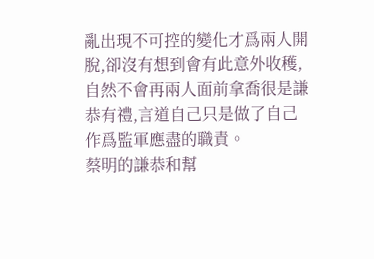亂出現不可控的變化才爲兩人開脫,卻沒有想到會有此意外收穫,自然不會再兩人面前拿喬很是謙恭有禮,言道自己只是做了自己作爲監軍應盡的職責。
蔡明的謙恭和幫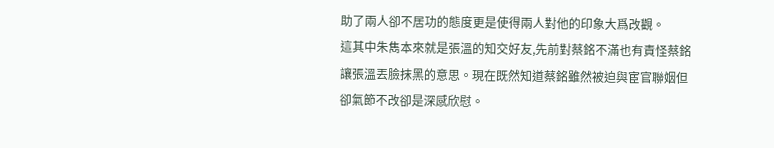助了兩人卻不居功的態度更是使得兩人對他的印象大爲改觀。
這其中朱雋本來就是張溫的知交好友,先前對蔡銘不滿也有責怪蔡銘讓張溫丟臉抹黑的意思。現在既然知道蔡銘雖然被迫與宦官聯姻但卻氣節不改卻是深感欣慰。